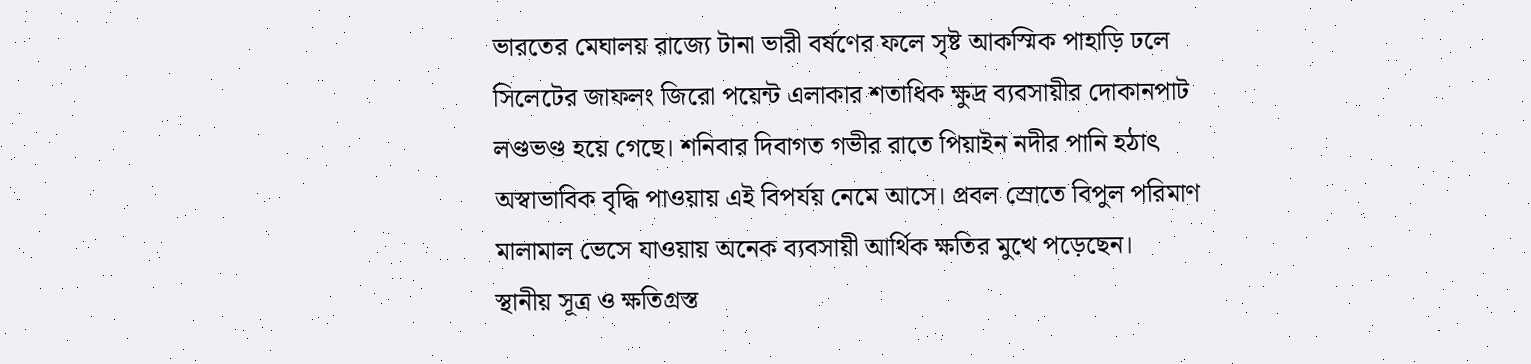ভারতের মেঘালয় রাজ্যে টানা ভারী বর্ষণের ফলে সৃষ্ট আকস্মিক পাহাড়ি ঢলে সিলেটের জাফলং জিরো পয়েন্ট এলাকার শতাধিক ক্ষুদ্র ব্যবসায়ীর দোকানপাট লণ্ডভণ্ড হয়ে গেছে। শনিবার দিবাগত গভীর রাতে পিয়াইন নদীর পানি হঠাৎ অস্বাভাবিক বৃদ্ধি পাওয়ায় এই বিপর্যয় নেমে আসে। প্রবল স্রোতে বিপুল পরিমাণ মালামাল ভেসে যাওয়ায় অনেক ব্যবসায়ী আর্থিক ক্ষতির মুখে পড়েছেন।
স্থানীয় সূত্র ও ক্ষতিগ্রস্ত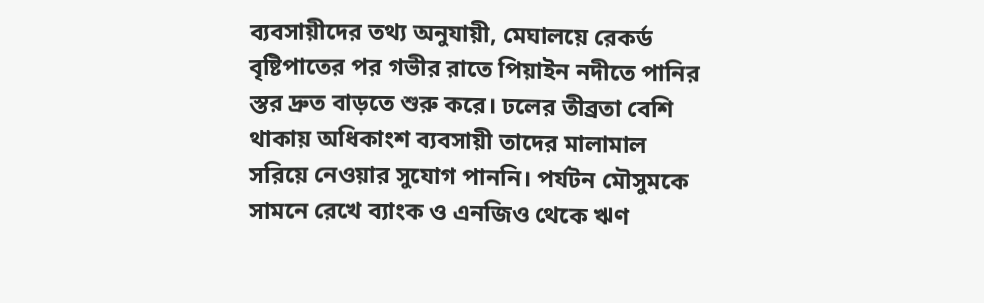ব্যবসায়ীদের তথ্য অনুযায়ী, মেঘালয়ে রেকর্ড বৃষ্টিপাতের পর গভীর রাতে পিয়াইন নদীতে পানির স্তর দ্রুত বাড়তে শুরু করে। ঢলের তীব্রতা বেশি থাকায় অধিকাংশ ব্যবসায়ী তাদের মালামাল সরিয়ে নেওয়ার সুযোগ পাননি। পর্যটন মৌসুমকে সামনে রেখে ব্যাংক ও এনজিও থেকে ঋণ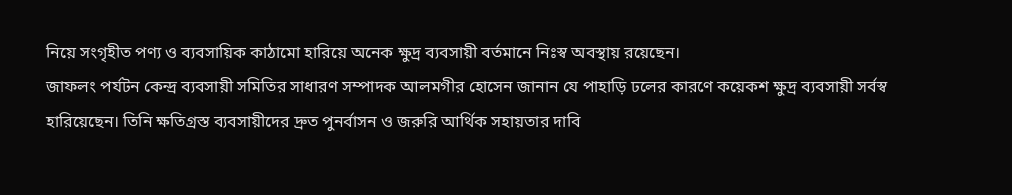নিয়ে সংগৃহীত পণ্য ও ব্যবসায়িক কাঠামো হারিয়ে অনেক ক্ষুদ্র ব্যবসায়ী বর্তমানে নিঃস্ব অবস্থায় রয়েছেন।
জাফলং পর্যটন কেন্দ্র ব্যবসায়ী সমিতির সাধারণ সম্পাদক আলমগীর হোসেন জানান যে পাহাড়ি ঢলের কারণে কয়েকশ ক্ষুদ্র ব্যবসায়ী সর্বস্ব হারিয়েছেন। তিনি ক্ষতিগ্রস্ত ব্যবসায়ীদের দ্রুত পুনর্বাসন ও জরুরি আর্থিক সহায়তার দাবি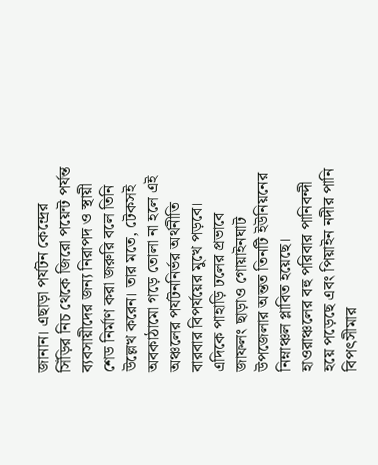জানান। এছাড়া পর্যটন কেন্দ্রের সিঁড়ির নিচ থেকে জিরো পয়েন্ট পর্যন্ত ব্যবসায়ীদের জন্য নিরাপদ ও স্থায়ী শেড নির্মাণ করা জরুরি বলে তিনি উল্লেখ করেন। তার মতে, টেকসই অবকাঠামো গড়ে তোলা না হলে এই অঞ্চলের পর্যটননির্ভর অর্থনীতি বারবার বিপর্যয়ের মুখে পড়বে।
এদিকে পাহাড়ি ঢলের প্রভাবে জাফলং ছাড়াও গোয়াইনঘাট উপজেলার অন্তত তিনটি ইউনিয়নের নিম্নাঞ্চল প্লাবিত হয়েছে। হাওরাঞ্চলের বহু পরিবার পানিবন্দী হয়ে পড়েছে এবং পিয়াইন নদীর পানি বিপৎসীমার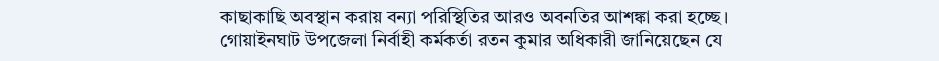কাছাকাছি অবস্থান করায় বন্যা পরিস্থিতির আরও অবনতির আশঙ্কা করা হচ্ছে।
গোয়াইনঘাট উপজেলা নির্বাহী কর্মকর্তা রতন কুমার অধিকারী জানিয়েছেন যে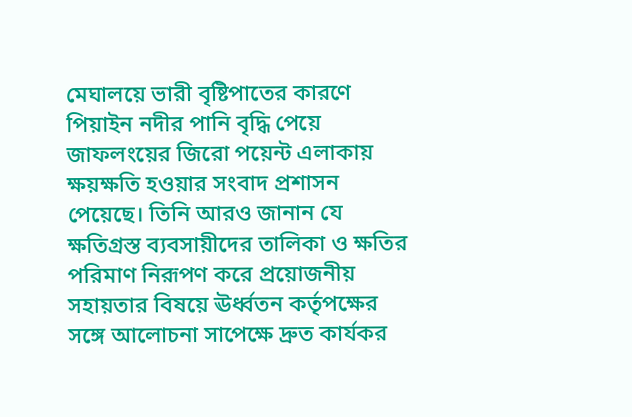মেঘালয়ে ভারী বৃষ্টিপাতের কারণে পিয়াইন নদীর পানি বৃদ্ধি পেয়ে জাফলংয়ের জিরো পয়েন্ট এলাকায় ক্ষয়ক্ষতি হওয়ার সংবাদ প্রশাসন পেয়েছে। তিনি আরও জানান যে ক্ষতিগ্রস্ত ব্যবসায়ীদের তালিকা ও ক্ষতির পরিমাণ নিরূপণ করে প্রয়োজনীয় সহায়তার বিষয়ে ঊর্ধ্বতন কর্তৃপক্ষের সঙ্গে আলোচনা সাপেক্ষে দ্রুত কার্যকর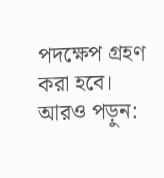পদক্ষেপ গ্রহণ করা হবে।
আরও পড়ুন: